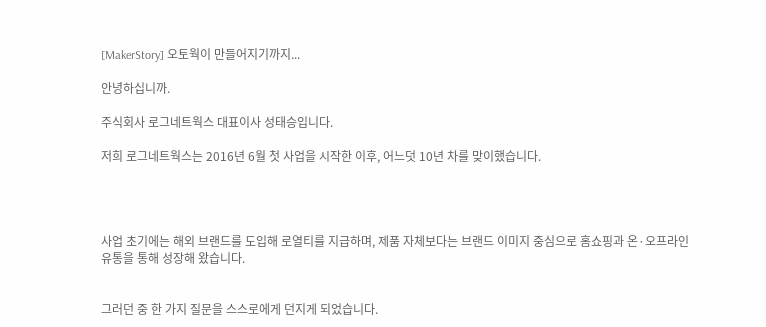[MakerStory] 오토웍이 만들어지기까지...

안녕하십니까.

주식회사 로그네트웍스 대표이사 성태승입니다.

저희 로그네트웍스는 2016년 6월 첫 사업을 시작한 이후, 어느덧 10년 차를 맞이했습니다.




사업 초기에는 해외 브랜드를 도입해 로열티를 지급하며, 제품 자체보다는 브랜드 이미지 중심으로 홈쇼핑과 온·오프라인 유통을 통해 성장해 왔습니다.


그러던 중 한 가지 질문을 스스로에게 던지게 되었습니다.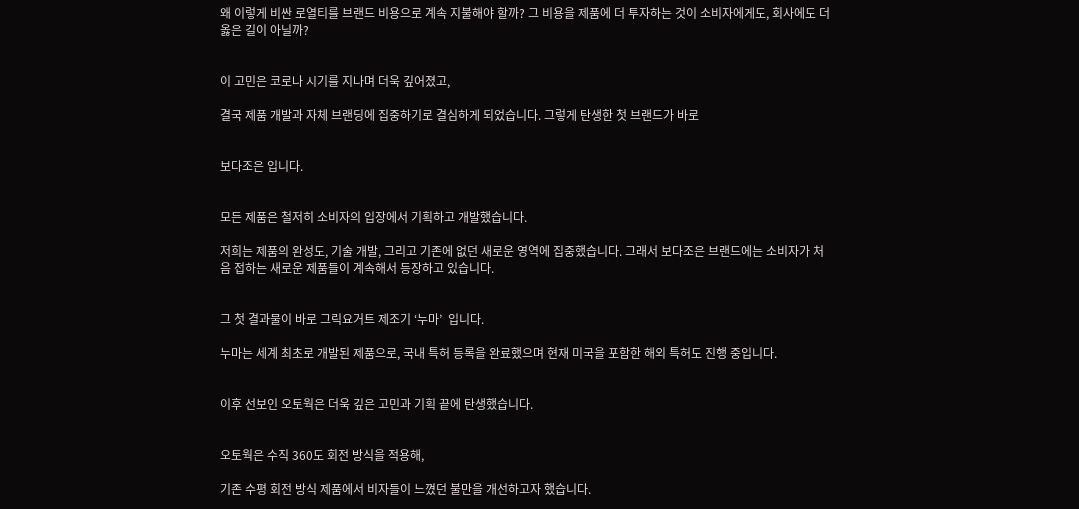왜 이렇게 비싼 로열티를 브랜드 비용으로 계속 지불해야 할까? 그 비용을 제품에 더 투자하는 것이 소비자에게도, 회사에도 더 옳은 길이 아닐까?


이 고민은 코로나 시기를 지나며 더욱 깊어졌고,

결국 제품 개발과 자체 브랜딩에 집중하기로 결심하게 되었습니다. 그렇게 탄생한 첫 브랜드가 바로


보다조은 입니다.


모든 제품은 철저히 소비자의 입장에서 기획하고 개발했습니다.

저희는 제품의 완성도, 기술 개발, 그리고 기존에 없던 새로운 영역에 집중했습니다. 그래서 보다조은 브랜드에는 소비자가 처음 접하는 새로운 제품들이 계속해서 등장하고 있습니다.


그 첫 결과물이 바로 그릭요거트 제조기 ‘누마’  입니다.

누마는 세계 최초로 개발된 제품으로, 국내 특허 등록을 완료했으며 현재 미국을 포함한 해외 특허도 진행 중입니다.


이후 선보인 오토웍은 더욱 깊은 고민과 기획 끝에 탄생했습니다.


오토웍은 수직 360도 회전 방식을 적용해,

기존 수평 회전 방식 제품에서 비자들이 느꼈던 불만을 개선하고자 했습니다.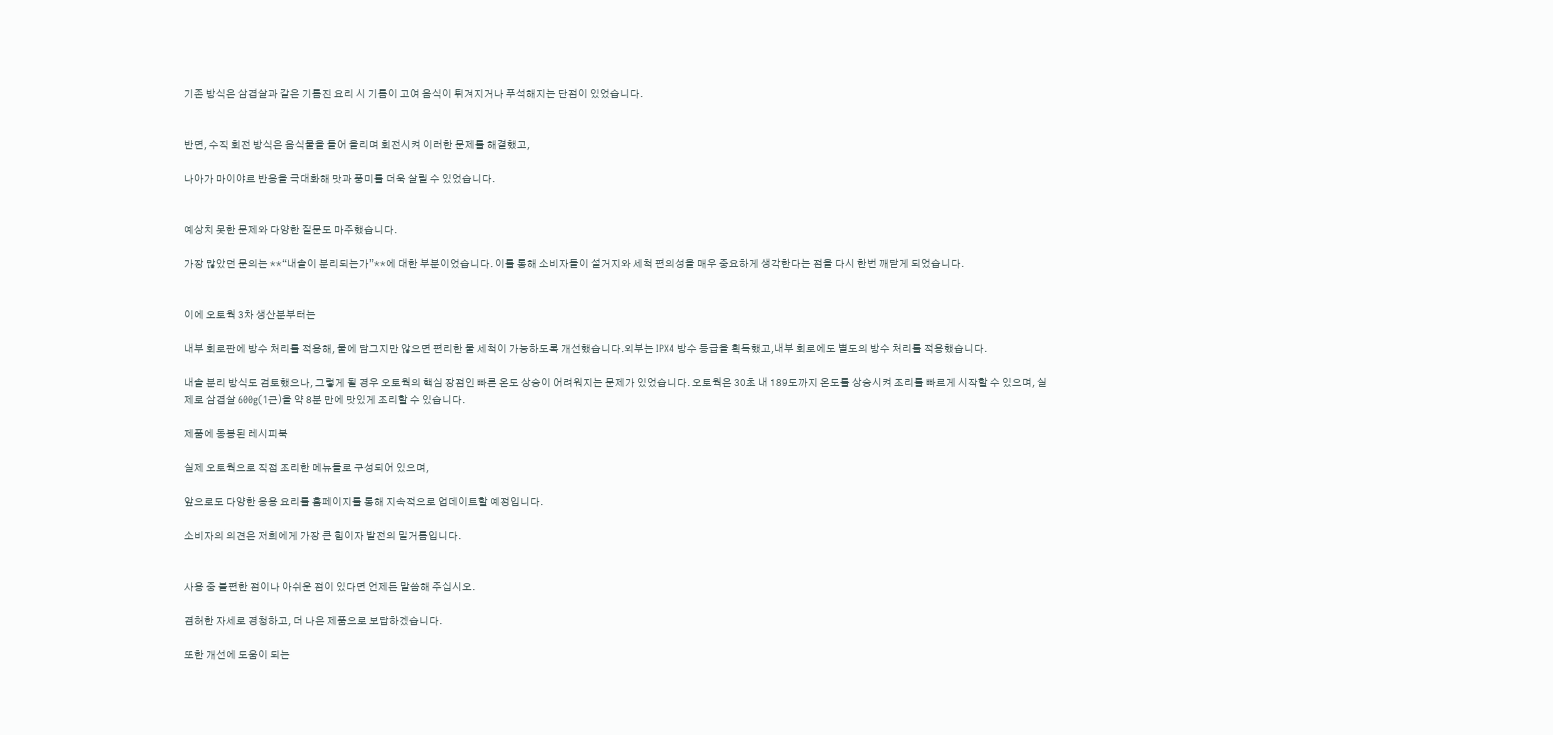기존 방식은 삼겹살과 같은 기름진 요리 시 기름이 고여 음식이 튀겨지거나 푸석해지는 단점이 있었습니다.


반면, 수직 회전 방식은 음식물을 들어 올리며 회전시켜 이러한 문제를 해결했고,

나아가 마이야르 반응을 극대화해 맛과 풍미를 더욱 살릴 수 있었습니다.


예상치 못한 문제와 다양한 질문도 마주했습니다.

가장 많았던 문의는 **“내솥이 분리되는가”**에 대한 부분이었습니다. 이를 통해 소비자들이 설거지와 세척 편의성을 매우 중요하게 생각한다는 점을 다시 한번 깨닫게 되었습니다.


이에 오토웍 3차 생산분부터는

내부 회로판에 방수 처리를 적용해, 물에 담그지만 않으면 편리한 물 세척이 가능하도록 개선했습니다.외부는 IPX4 방수 등급을 획득했고,내부 회로에도 별도의 방수 처리를 적용했습니다.

내솥 분리 방식도 검토했으나, 그렇게 될 경우 오토웍의 핵심 장점인 빠른 온도 상승이 어려워지는 문제가 있었습니다. 오토웍은 30초 내 189도까지 온도를 상승시켜 조리를 빠르게 시작할 수 있으며, 실제로 삼겹살 600g(1근)을 약 8분 만에 맛있게 조리할 수 있습니다.

제품에 동봉된 레시피북

실제 오토웍으로 직접 조리한 메뉴들로 구성되어 있으며,

앞으로도 다양한 응용 요리를 홈페이지를 통해 지속적으로 업데이트할 예정입니다.

소비자의 의견은 저희에게 가장 큰 힘이자 발전의 밑거름입니다.


사용 중 불편한 점이나 아쉬운 점이 있다면 언제든 말씀해 주십시오.

겸허한 자세로 경청하고, 더 나은 제품으로 보답하겠습니다.

또한 개선에 도움이 되는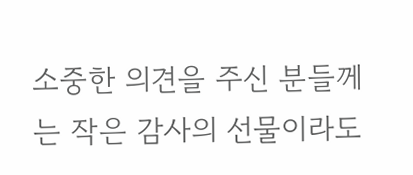소중한 의견을 주신 분들께는 작은 감사의 선물이라도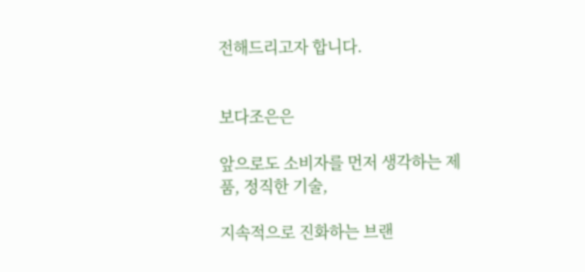전해드리고자 합니다.


보다조은은

앞으로도 소비자를 먼저 생각하는 제품, 정직한 기술,

지속적으로 진화하는 브랜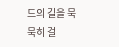드의 길을 묵묵히 걸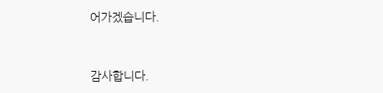어가겠습니다.


감사합니다.